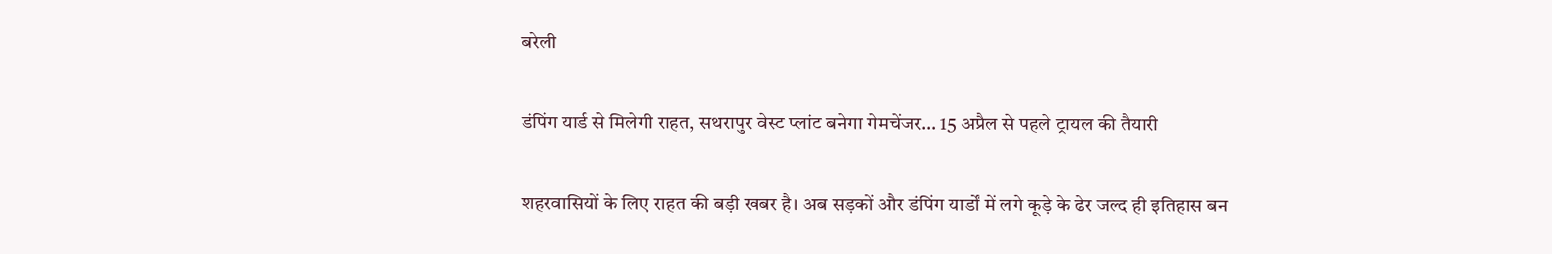बरेली

डंपिंग यार्ड से मिलेगी राहत, सथरापुर वेस्ट प्लांट बनेगा गेमचेंजर… 15 अप्रैल से पहले ट्रायल की तैयारी

शहरवासियों के लिए राहत की बड़ी खबर है। अब सड़कों और डंपिंग यार्डों में लगे कूड़े के ढेर जल्द ही इतिहास बन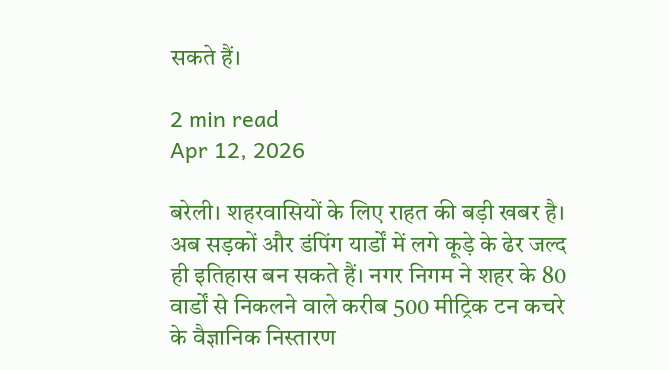सकते हैं।

2 min read
Apr 12, 2026

बरेली। शहरवासियों के लिए राहत की बड़ी खबर है। अब सड़कों और डंपिंग यार्डों में लगे कूड़े के ढेर जल्द ही इतिहास बन सकते हैं। नगर निगम ने शहर के 80 वार्डों से निकलने वाले करीब 500 मीट्रिक टन कचरे के वैज्ञानिक निस्तारण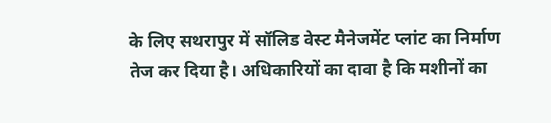के लिए सथरापुर में सॉलिड वेस्ट मैनेजमेंट प्लांट का निर्माण तेज कर दिया है। अधिकारियों का दावा है कि मशीनों का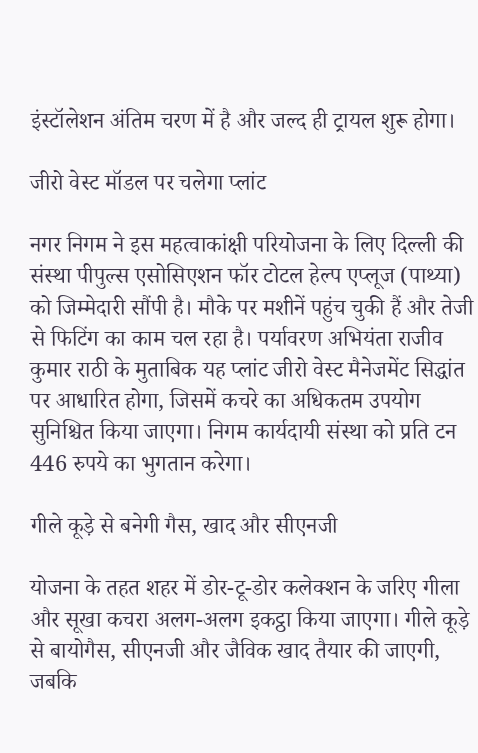इंस्टॉलेशन अंतिम चरण में है और जल्द ही ट्रायल शुरू होगा।

जीरो वेस्ट मॉडल पर चलेगा प्लांट

नगर निगम ने इस महत्वाकांक्षी परियोजना के लिए दिल्ली की संस्था पीपुल्स एसोसिएशन फॉर टोटल हेल्प एप्लूज (पाथ्या) को जिम्मेदारी सौंपी है। मौके पर मशीनें पहुंच चुकी हैं और तेजी से फिटिंग का काम चल रहा है। पर्यावरण अभियंता राजीव कुमार राठी के मुताबिक यह प्लांट जीरो वेस्ट मैनेजमेंट सिद्धांत पर आधारित होगा, जिसमें कचरे का अधिकतम उपयोग सुनिश्चित किया जाएगा। निगम कार्यदायी संस्था को प्रति टन 446 रुपये का भुगतान करेगा।

गीले कूड़े से बनेगी गैस, खाद और सीएनजी

योजना के तहत शहर में डोर-टू-डोर कलेक्शन के जरिए गीला और सूखा कचरा अलग-अलग इकट्ठा किया जाएगा। गीले कूड़े से बायोगैस, सीएनजी और जैविक खाद तैयार की जाएगी, जबकि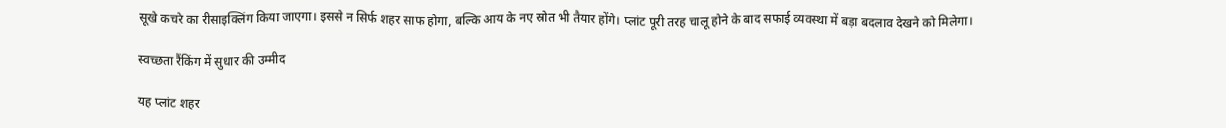सूखे कचरे का रीसाइक्लिंग किया जाएगा। इससे न सिर्फ शहर साफ होगा, बल्कि आय के नए स्रोत भी तैयार होंगे। प्लांट पूरी तरह चालू होने के बाद सफाई व्यवस्था में बड़ा बदलाव देखने को मिलेगा।

स्वच्छता रैंकिंग में सुधार की उम्मीद

यह प्लांट शहर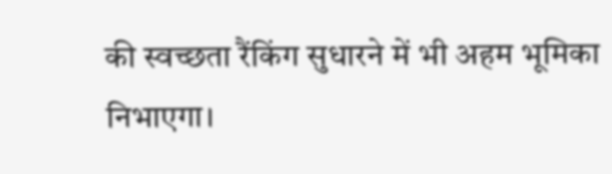की स्वच्छता रैंकिंग सुधारने में भी अहम भूमिका निभाएगा।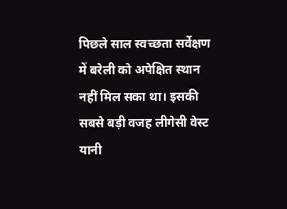पिछले साल स्वच्छता सर्वेक्षण में बरेली को अपेक्षित स्थान नहीं मिल सका था। इसकी सबसे बड़ी वजह लीगेसी वेस्ट यानी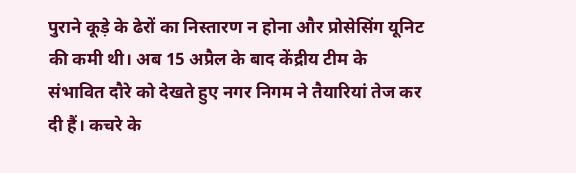पुराने कूड़े के ढेरों का निस्तारण न होना और प्रोसेसिंग यूनिट की कमी थी। अब 15 अप्रैल के बाद केंद्रीय टीम के संभावित दौरे को देखते हुए नगर निगम ने तैयारियां तेज कर दी हैं। कचरे के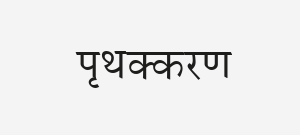पृथक्करण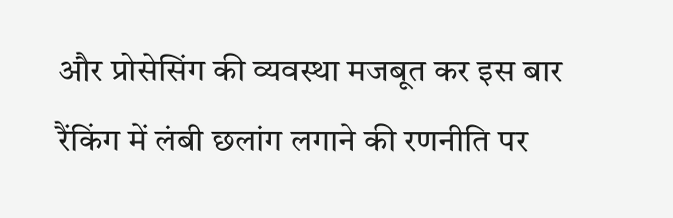और प्रोसेसिंग की व्यवस्था मजबूत कर इस बार रैंकिंग में लंबी छलांग लगाने की रणनीति पर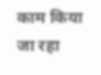काम किया जा रहा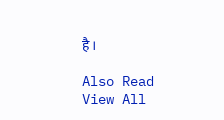है।

Also Read
View All